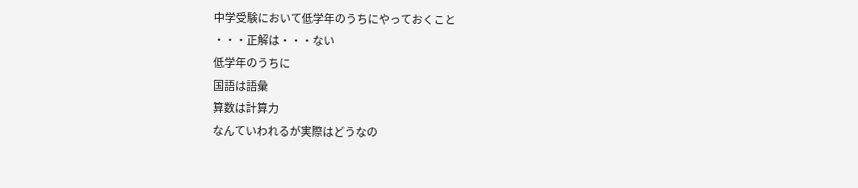中学受験において低学年のうちにやっておくこと
・・・正解は・・・ない
低学年のうちに
国語は語彙
算数は計算力
なんていわれるが実際はどうなの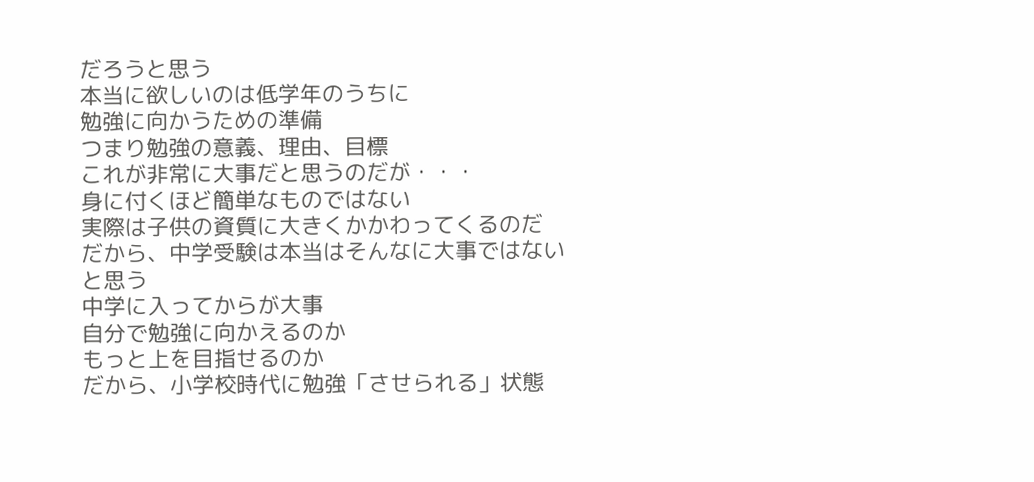だろうと思う
本当に欲しいのは低学年のうちに
勉強に向かうための準備
つまり勉強の意義、理由、目標
これが非常に大事だと思うのだが・・・
身に付くほど簡単なものではない
実際は子供の資質に大きくかかわってくるのだ
だから、中学受験は本当はそんなに大事ではないと思う
中学に入ってからが大事
自分で勉強に向かえるのか
もっと上を目指せるのか
だから、小学校時代に勉強「させられる」状態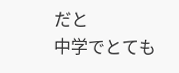だと
中学でとても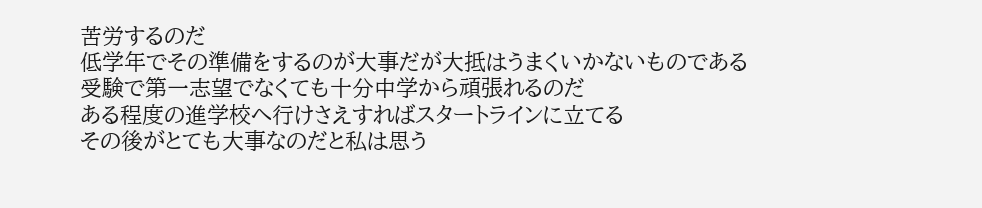苦労するのだ
低学年でその準備をするのが大事だが大抵はうまくいかないものである
受験で第一志望でなくても十分中学から頑張れるのだ
ある程度の進学校へ行けさえすればスタートラインに立てる
その後がとても大事なのだと私は思う